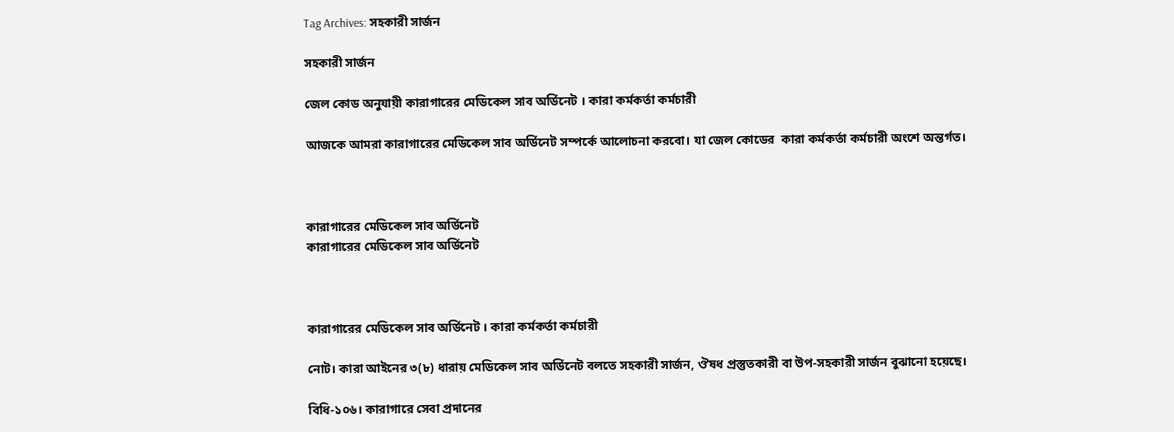Tag Archives: সহকারী সার্জন

সহকারী সার্জন

জেল কোড অনুযায়ী কারাগারের মেডিকেল সাব অর্ডিনেট । কারা কর্মকর্তা কর্মচারী

আজকে আমরা কারাগারের মেডিকেল সাব অর্ডিনেট সম্পর্কে আলোচনা করবো। যা জেল কোডের  কারা কর্মকর্তা কর্মচারী অংশে অন্তর্গত।



কারাগারের মেডিকেল সাব অর্ডিনেট
কারাগারের মেডিকেল সাব অর্ডিনেট



কারাগারের মেডিকেল সাব অর্ডিনেট । কারা কর্মকর্তা কর্মচারী

নোট। কারা আইনের ৩(৮) ধারায় মেডিকেল সাব অর্ডিনেট বলতে সহকারী সার্জন, ঔষধ প্রস্তুতকারী বা উপ-সহকারী সার্জন বুঝানো হয়েছে।

বিধি-১০৬। কারাগারে সেবা প্রদানের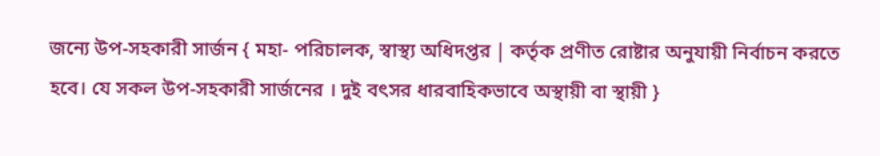জন্যে উপ-সহকারী সার্জন { মহা- পরিচালক, স্বাস্থ্য অধিদপ্তর | কর্তৃক প্রণীত রোষ্টার অনুযায়ী নির্বাচন করতে হবে। যে সকল উপ-সহকারী সার্জনের । দুই বৎসর ধারবাহিকভাবে অস্থায়ী বা স্থায়ী }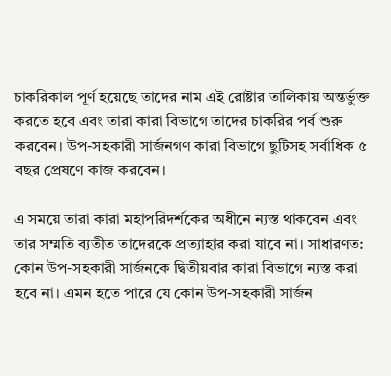চাকরিকাল পূর্ণ হয়েছে তাদের নাম এই রোষ্টার তালিকায় অন্তর্ভুক্ত করতে হবে এবং তারা কারা বিভাগে তাদের চাকরির পর্ব শুরু করবেন। উপ-সহকারী সার্জনগণ কারা বিভাগে ছুটিসহ সর্বাধিক ৫ বছর প্রেষণে কাজ করবেন।

এ সময়ে তারা কারা মহাপরিদর্শকের অধীনে ন্যস্ত থাকবেন এবং তার সম্মতি ব্যতীত তাদেরকে প্রত্যাহার করা যাবে না। সাধারণত: কোন উপ-সহকারী সার্জনকে দ্বিতীয়বার কারা বিভাগে ন্যস্ত করা হবে না। এমন হতে পারে যে কোন উপ-সহকারী সার্জন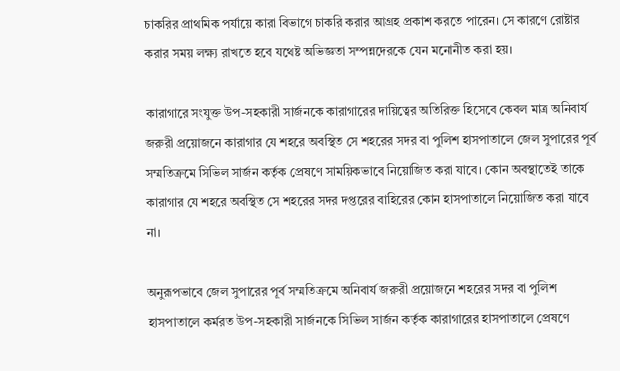চাকরির প্রাথমিক পর্যায়ে কারা বিভাগে চাকরি করার আগ্রহ প্রকাশ করতে পারেন। সে কারণে রোষ্টার করার সময় লক্ষ্য রাখতে হবে যথেষ্ট অভিজ্ঞতা সম্পন্নদেরকে যেন মনোনীত করা হয়।

কারাগারে সংযুক্ত উপ-সহকারী সার্জনকে কারাগারের দায়িত্বের অতিরিক্ত হিসেবে কেবল মাত্র অনিবার্য জরুরী প্রয়োজনে কারাগার যে শহরে অবস্থিত সে শহরের সদর বা পুলিশ হাসপাতালে জেল সুপারের পূর্ব সম্মতিক্রমে সিভিল সার্জন কর্তৃক প্রেষণে সাময়িকভাবে নিয়োজিত করা যাবে। কোন অবস্থাতেই তাকে কারাগার যে শহরে অবস্থিত সে শহরের সদর দপ্তরের বাহিরের কোন হাসপাতালে নিয়োজিত করা যাবে না।

অনুরূপভাবে জেল সুপারের পূর্ব সম্মতিক্রমে অনিবার্য জরুরী প্রয়োজনে শহরের সদর বা পুলিশ হাসপাতালে কর্মরত উপ-সহকারী সার্জনকে সিভিল সার্জন কর্তৃক কারাগারের হাসপাতালে প্রেষণে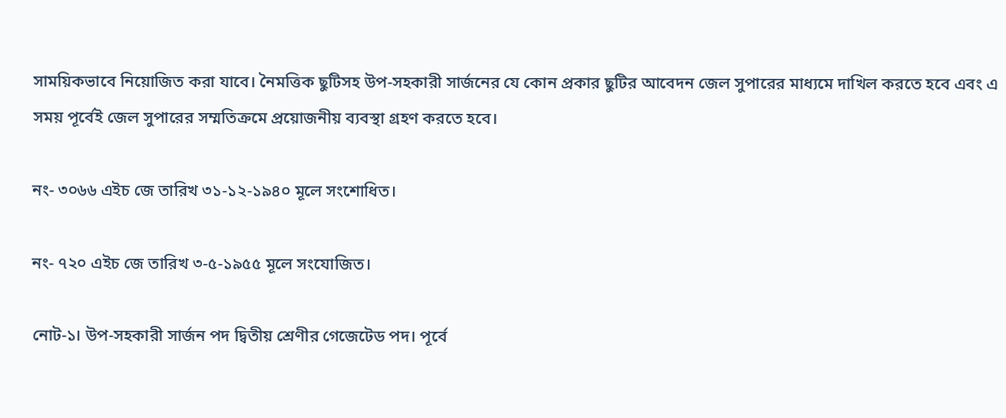সাময়িকভাবে নিয়োজিত করা যাবে। নৈমত্তিক ছুটিসহ উপ-সহকারী সার্জনের যে কোন প্রকার ছুটির আবেদন জেল সুপারের মাধ্যমে দাখিল করতে হবে এবং এ সময় পূর্বেই জেল সুপারের সম্মতিক্রমে প্রয়োজনীয় ব্যবস্থা গ্রহণ করতে হবে।

নং- ৩০৬৬ এইচ জে তারিখ ৩১-১২-১৯৪০ মূলে সংশোধিত।

নং- ৭২০ এইচ জে তারিখ ৩-৫-১৯৫৫ মূলে সংযোজিত।

নোট-১। উপ-সহকারী সার্জন পদ দ্বিতীয় শ্রেণীর গেজেটেড পদ। পূর্বে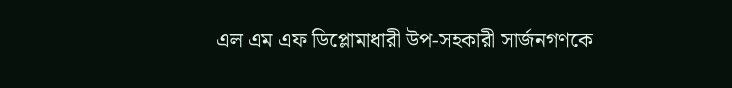এল এম এফ ডিপ্লোমাধারী উপ-সহকারী সার্জনগণকে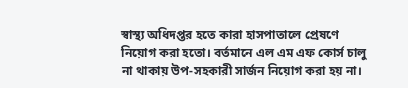স্বাস্থ্য অধিদপ্তর হতে কারা হাসপাতালে প্রেষণে নিয়োগ করা হতো। বর্তমানে এল এম এফ কোর্স চালু না থাকায় উপ-সহকারী সার্জন নিয়োগ করা হয় না।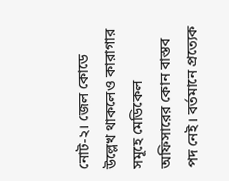নোট-২। জেল কোডে উল্লেখ থাকলেও কারাগার সমূহে মেডিকেল অফিসারের কোন বাস্তব পদ নেই। বর্তমানে প্রত্যেক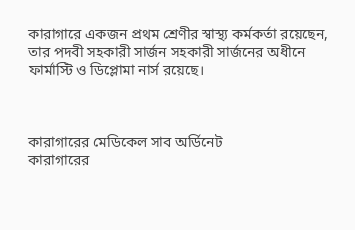কারাগারে একজন প্রথম শ্রেণীর স্বাস্থ্য কর্মকর্তা রয়েছেন, তার পদবী সহকারী সার্জন সহকারী সার্জনের অধীনে ফার্মাস্টি ও ডিপ্লোমা নার্স রয়েছে।



কারাগারের মেডিকেল সাব অর্ডিনেট
কারাগারের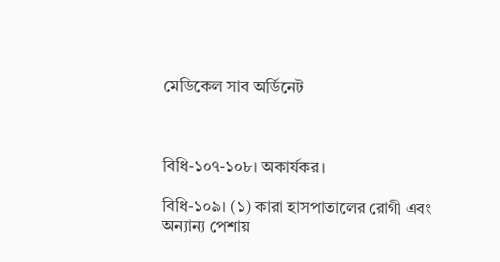মেডিকেল সাব অর্ডিনেট



বিধি-১০৭-১০৮। অকার্যকর।

বিধি-১০৯। (১) কারা হাসপাতালের রোগী এবং অন্যান্য পেশায়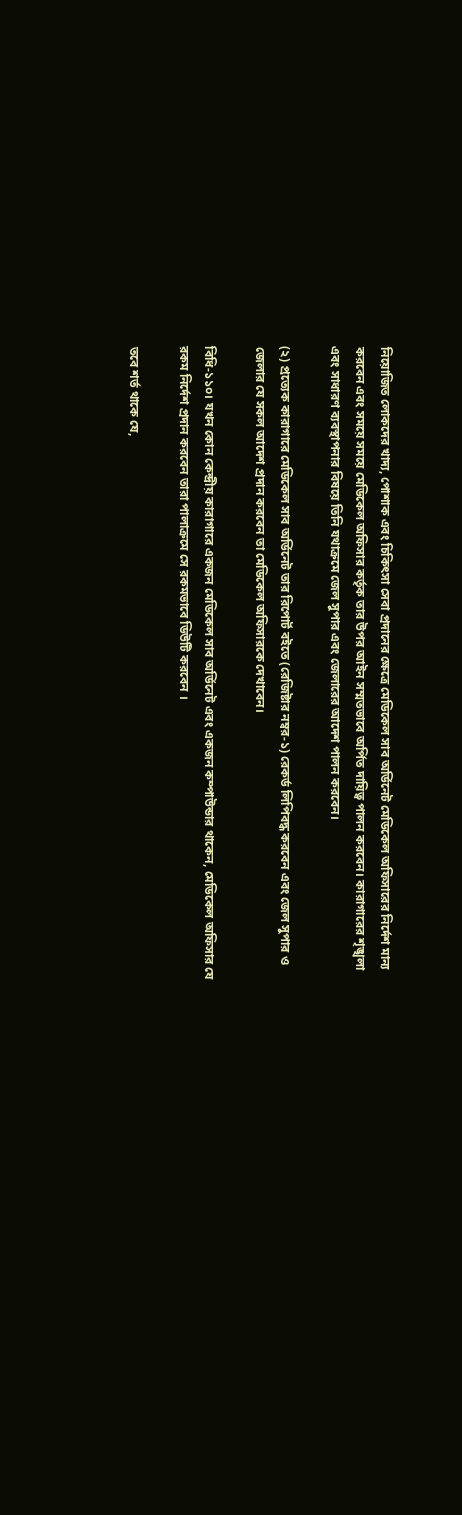নিয়োজিত লোকদের খাদ্য, পোশাক এবং চিকিৎসা সেবা প্রদানের ক্ষেত্রে মেডিকেল সাব অর্ডিনেট মেডিকেল অফিসারের নির্দেশ মান্য করবেন এবং সময়ে সময়ে মেডিকেল অফিসার কর্তৃক তার উপর আইন সম্মতভাবে অর্পিত দায়িত্ব পালন করবেন। কারাগারের শৃঙ্খলা এবং সাধারণ ব্যবস্থাপনার বিষয়ে তিনি যথাক্রমে জেল সুপার এবং জেলারের আদেশ পালন করবেন।

(২) প্রত্যেক কারাগারে মেডিকেল সাব অর্ডিনেট তার রিপোর্ট বইতে (রেজিষ্টার নম্বর-১) রেকর্ড লিপিবদ্ধ করবেন এবং জেল সুপার ও জেলার যে সকল আদেশ প্রদান করবেন তা মেডিকেল অফিসারকে দেখাবেন।

বিধি-১১০। যখন কোন কেন্দ্রীয় কারাগারে একজন মেডিকেল সাব অর্ডিনেট এবং একজন কম্পাউন্ডার থাকেন, মেডিকেল অফিসার যে রকম নির্দেশ প্রদান করবেন তারা পালাক্রমে সে রকমভাবে ডিউটি করবেন ।

তবে শর্ত থাকে যে,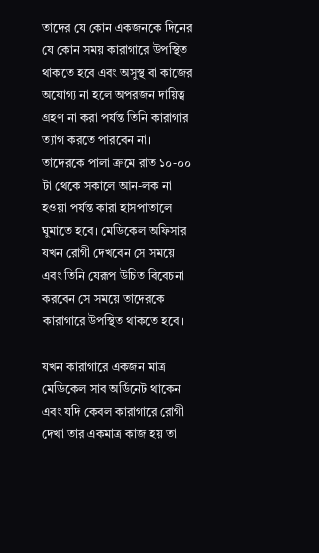তাদের যে কোন একজনকে দিনের যে কোন সময় কারাগারে উপস্থিত থাকতে হবে এবং অসুস্থ বা কাজের অযোগ্য না হলে অপরজন দায়িত্ব গ্রহণ না করা পর্যন্ত তিনি কারাগার ত্যাগ করতে পারবেন না। তাদেরকে পালা ক্রমে রাত ১০-০০ টা থেকে সকালে আন-লক না হওয়া পর্যন্ত কারা হাসপাতালে ঘুমাতে হবে। মেডিকেল অফিসার যখন রোগী দেখবেন সে সময়ে এবং তিনি যেরূপ উচিত বিবেচনা করবেন সে সময়ে তাদেরকে কারাগারে উপস্থিত থাকতে হবে।

যখন কারাগারে একজন মাত্র মেডিকেল সাব অর্ডিনেট থাকেন এবং যদি কেবল কারাগারে রোগী দেখা তার একমাত্র কাজ হয় তা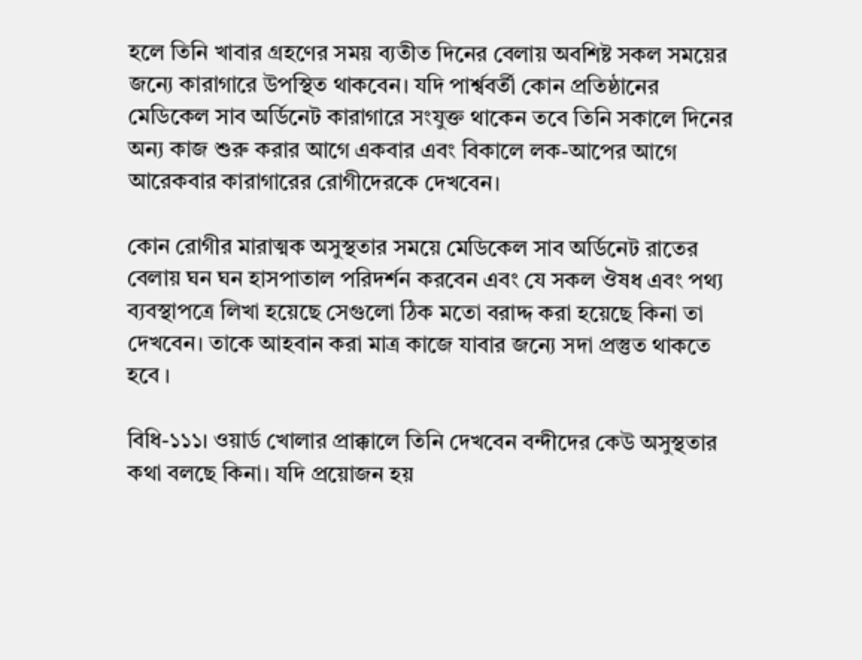হলে তিনি খাবার গ্রহণের সময় ব্যতীত দিনের বেলায় অবশিষ্ট সকল সময়ের জন্যে কারাগারে উপস্থিত থাকবেন। যদি পার্শ্ববর্তী কোন প্রতিষ্ঠানের মেডিকেল সাব অর্ডিনেট কারাগারে সংযুক্ত থাকেন তবে তিনি সকালে দিনের অন্য কাজ শুরু করার আগে একবার এবং বিকালে লক-আপের আগে আরেকবার কারাগারের রোগীদেরকে দেখবেন।

কোন রোগীর মারাত্মক অসুস্থতার সময়ে মেডিকেল সাব অর্ডিনেট রাতের বেলায় ঘন ঘন হাসপাতাল পরিদর্শন করবেন এবং যে সকল ঔষধ এবং পথ্য ব্যবস্থাপত্রে লিখা হয়েছে সেগুলো ঠিক মতো বরাদ্দ করা হয়েছে কিনা তা দেখবেন। তাকে আহবান করা মাত্র কাজে যাবার জন্যে সদা প্রস্তুত থাকতে হবে ।

বিধি-১১১। ওয়ার্ড খোলার প্রাক্কালে তিনি দেখবেন বন্দীদের কেউ অসুস্থতার কথা বলছে কিনা। যদি প্রয়োজন হয়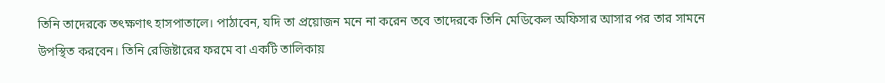তিনি তাদেরকে তৎক্ষণাৎ হাসপাতালে। পাঠাবেন, যদি তা প্রয়োজন মনে না করেন তবে তাদেরকে তিনি মেডিকেল অফিসার আসার পর তার সামনে উপস্থিত করবেন। তিনি রেজিষ্টারের ফরমে বা একটি তালিকায়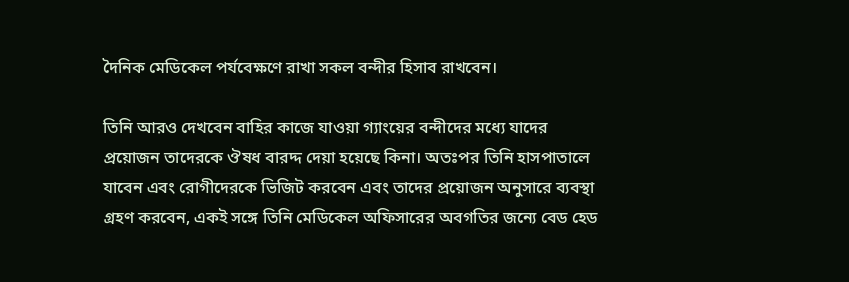দৈনিক মেডিকেল পর্যবেক্ষণে রাখা সকল বন্দীর হিসাব রাখবেন।

তিনি আরও দেখবেন বাহির কাজে যাওয়া গ্যাংয়ের বন্দীদের মধ্যে যাদের প্রয়োজন তাদেরকে ঔষধ বারদ্দ দেয়া হয়েছে কিনা। অতঃপর তিনি হাসপাতালে যাবেন এবং রোগীদেরকে ভিজিট করবেন এবং তাদের প্রয়োজন অনুসারে ব্যবস্থা গ্রহণ করবেন, একই সঙ্গে তিনি মেডিকেল অফিসারের অবগতির জন্যে বেড হেড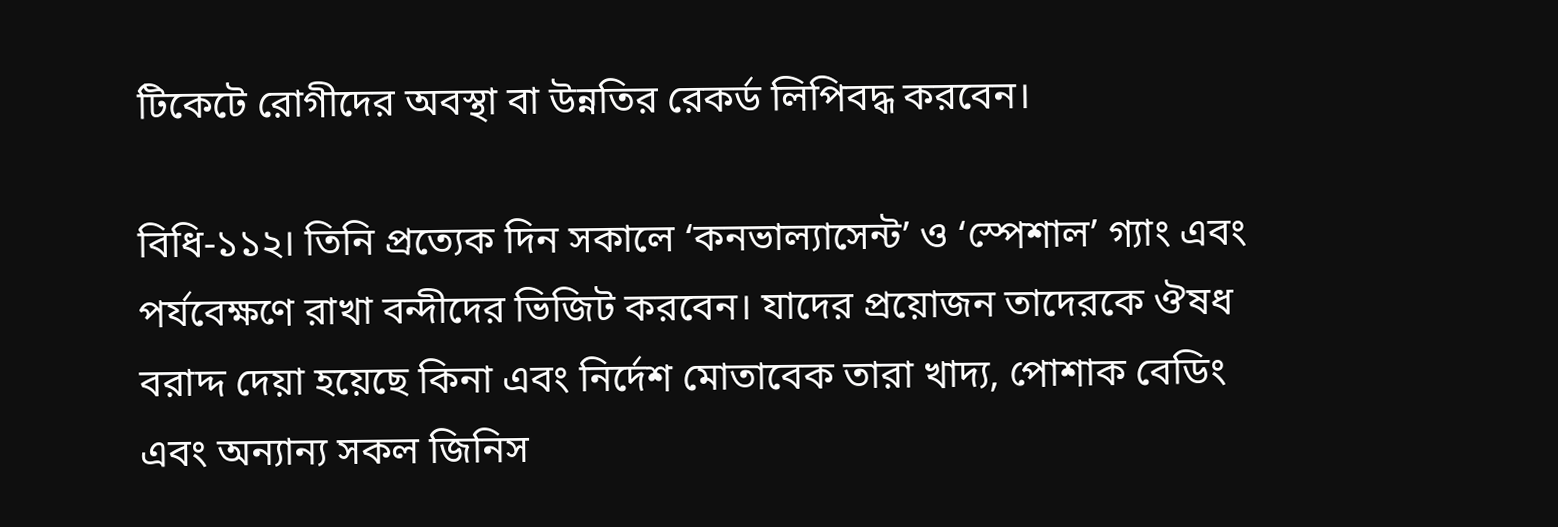টিকেটে রোগীদের অবস্থা বা উন্নতির রেকর্ড লিপিবদ্ধ করবেন।

বিধি-১১২। তিনি প্রত্যেক দিন সকালে ‘কনভাল্যাসেন্ট’ ও ‘স্পেশাল’ গ্যাং এবং পর্যবেক্ষণে রাখা বন্দীদের ভিজিট করবেন। যাদের প্রয়োজন তাদেরকে ঔষধ বরাদ্দ দেয়া হয়েছে কিনা এবং নির্দেশ মোতাবেক তারা খাদ্য, পোশাক বেডিং এবং অন্যান্য সকল জিনিস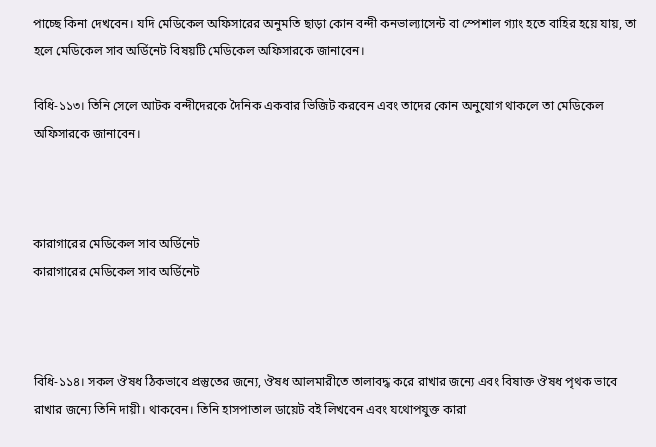পাচ্ছে কিনা দেখবেন। যদি মেডিকেল অফিসারের অনুমতি ছাড়া কোন বন্দী কনভাল্যাসেন্ট বা স্পেশাল গ্যাং হতে বাহির হয়ে যায়, তা হলে মেডিকেল সাব অর্ডিনেট বিষয়টি মেডিকেল অফিসারকে জানাবেন।

বিধি-১১৩। তিনি সেলে আটক বন্দীদেরকে দৈনিক একবার ভিজিট করবেন এবং তাদের কোন অনুযোগ থাকলে তা মেডিকেল অফিসারকে জানাবেন।



কারাগারের মেডিকেল সাব অর্ডিনেট
কারাগারের মেডিকেল সাব অর্ডিনেট



বিধি-১১৪। সকল ঔষধ ঠিকভাবে প্রস্তুতের জন্যে, ঔষধ আলমারীতে তালাবদ্ধ করে রাখার জন্যে এবং বিষাক্ত ঔষধ পৃথক ভাবে রাখার জন্যে তিনি দায়ী। থাকবেন। তিনি হাসপাতাল ডায়েট বই লিখবেন এবং যথোপযুক্ত কারা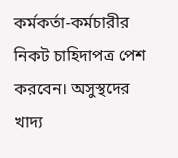কর্মকর্তা-কর্মচারীর নিকট চাহিদাপত্র পেশ করবেন। অসুস্থদের খাদ্য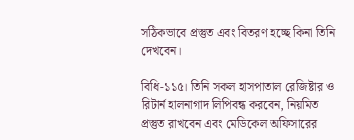সঠিকভাবে প্রস্তুত এবং বিতরণ হচ্ছে কিনা তিনি দেখবেন।

বিধি-১১৫। তিনি সকল হাসপাতাল রেজিষ্টার ও রিটার্ন হালনাগাদ লিপিবন্ধ করবেন, নিয়মিত প্রস্তুত রাখবেন এবং মেডিকেল অফিসারের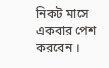নিকট মাসে একবার পেশ করবেন ।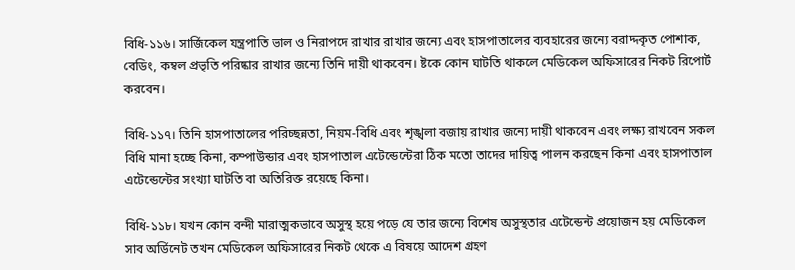বিধি-১১৬। সার্জিকেল যন্ত্রপাতি ভাল ও নিরাপদে রাখার রাখার জন্যে এবং হাসপাতালের ব্যবহারের জন্যে বরাদ্দকৃত পোশাক, বেডিং, কম্বল প্রভৃতি পরিষ্কার রাখার জন্যে তিনি দায়ী থাকবেন। ষ্টকে কোন ঘাটতি থাকলে মেডিকেল অফিসারের নিকট রিপোর্ট করবেন।

বিধি-১১৭। তিনি হাসপাতালের পরিচ্ছন্নতা, নিয়ম-বিধি এবং শৃঙ্খলা বজায় রাখার জন্যে দায়ী থাকবেন এবং লক্ষ্য রাখবেন সকল বিধি মানা হচ্ছে কিনা, কম্পাউন্ডার এবং হাসপাতাল এটেন্ডেন্টেরা ঠিক মতো তাদের দায়িত্ব পালন করছেন কিনা এবং হাসপাতাল এটেন্ডেন্টের সংখ্যা ঘাটতি বা অতিরিক্ত রয়েছে কিনা।

বিধি-১১৮। যখন কোন বন্দী মারাত্মকভাবে অসুস্থ হয়ে পড়ে যে তার জন্যে বিশেষ অসুস্থতার এটেন্ডেন্ট প্রয়োজন হয় মেডিকেল সাব অর্ডিনেট তখন মেডিকেল অফিসারের নিকট থেকে এ বিষয়ে আদেশ গ্রহণ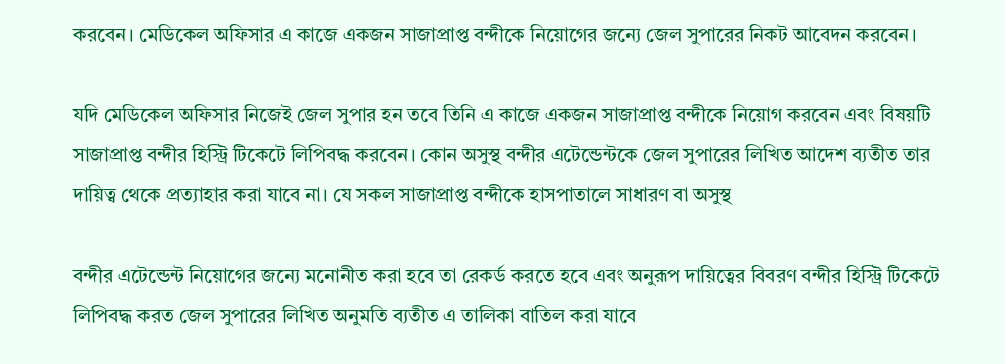করবেন। মেডিকেল অফিসার এ কাজে একজন সাজাপ্রাপ্ত বন্দীকে নিয়োগের জন্যে জেল সুপারের নিকট আবেদন করবেন।

যদি মেডিকেল অফিসার নিজেই জেল সুপার হন তবে তিনি এ কাজে একজন সাজাপ্রাপ্ত বন্দীকে নিয়োগ করবেন এবং বিষয়টি সাজাপ্রাপ্ত বন্দীর হিস্ট্রি টিকেটে লিপিবদ্ধ করবেন। কোন অসুস্থ বন্দীর এটেন্ডেন্টকে জেল সুপারের লিখিত আদেশ ব্যতীত তার দায়িত্ব থেকে প্রত্যাহার করা যাবে না। যে সকল সাজাপ্রাপ্ত বন্দীকে হাসপাতালে সাধারণ বা অসুস্থ

বন্দীর এটেন্ডেন্ট নিয়োগের জন্যে মনোনীত করা হবে তা রেকর্ড করতে হবে এবং অনুরূপ দায়িত্বের বিবরণ বন্দীর হিস্ট্রি টিকেটে লিপিবদ্ধ করত জেল সুপারের লিখিত অনুমতি ব্যতীত এ তালিকা বাতিল করা যাবে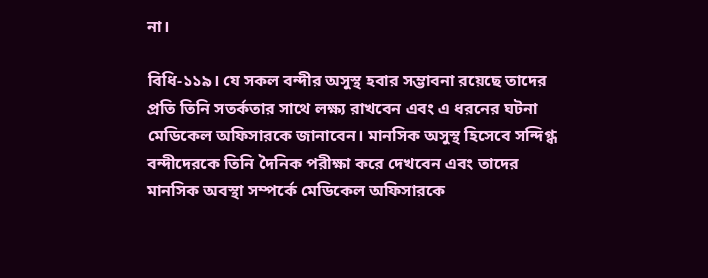না।

বিধি-১১৯। যে সকল বন্দীর অসুস্থ হবার সম্ভাবনা রয়েছে তাদের প্রতি তিনি সতর্কতার সাথে লক্ষ্য রাখবেন এবং এ ধরনের ঘটনা মেডিকেল অফিসারকে জানাবেন। মানসিক অসুস্থ হিসেবে সন্দিগ্ধ বন্দীদেরকে তিনি দৈনিক পরীক্ষা করে দেখবেন এবং তাদের মানসিক অবস্থা সম্পর্কে মেডিকেল অফিসারকে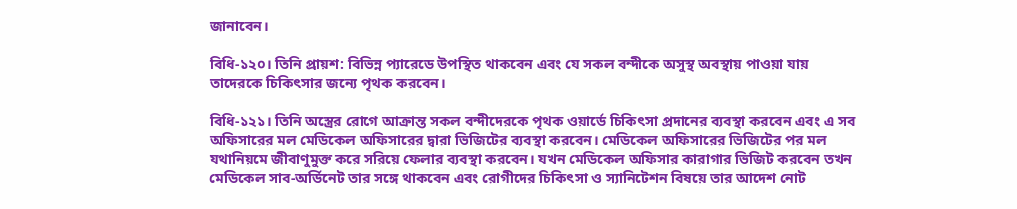জানাবেন।

বিধি-১২০। তিনি প্রায়শ: বিভিন্ন প্যারেডে উপস্থিত থাকবেন এবং যে সকল বন্দীকে অসুস্থ অবস্থায় পাওয়া যায় তাদেরকে চিকিৎসার জন্যে পৃথক করবেন।

বিধি-১২১। তিনি অস্ত্রের রোগে আক্রান্ত সকল বন্দীদেরকে পৃথক ওয়ার্ডে চিকিৎসা প্রদানের ব্যবস্থা করবেন এবং এ সব অফিসারের মল মেডিকেল অফিসারের দ্বারা ভিজিটের ব্যবস্থা করবেন। মেডিকেল অফিসারের ভিজিটের পর মল যথানিয়মে জীবাণুমুক্ত করে সরিয়ে ফেলার ব্যবস্থা করবেন। যখন মেডিকেল অফিসার কারাগার ভিজিট করবেন তখন মেডিকেল সাব-অর্ডিনেট তার সঙ্গে থাকবেন এবং রোগীদের চিকিৎসা ও স্যানিটেশন বিষয়ে তার আদেশ নোট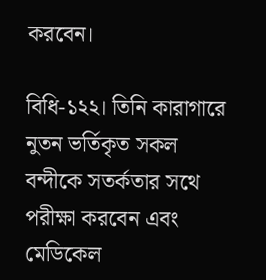করবেন।

বিধি-১২২। তিনি কারাগারে নুতন ভর্তিকৃত সকল বন্দীকে সতর্কতার সথে পরীক্ষা করবেন এবং মেডিকেল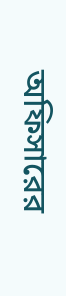অফিসারের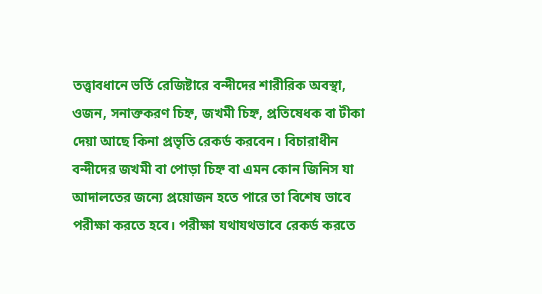তত্ত্বাবধানে ভর্তি রেজিষ্টারে বন্দীদের শারীরিক অবস্থা, ওজন, সনাক্তকরণ চিহ্ন, জখমী চিহ্ন, প্রতিষেধক বা টীকা দেয়া আছে কিনা প্রভৃতি রেকর্ড করবেন। বিচারাধীন বন্দীদের জখমী বা পোড়া চিহ্ন বা এমন কোন জিনিস যা আদালতের জন্যে প্রয়োজন হতে পারে তা বিশেষ ভাবে পরীক্ষা করতে হবে। পরীক্ষা যথাযথভাবে রেকর্ড করতে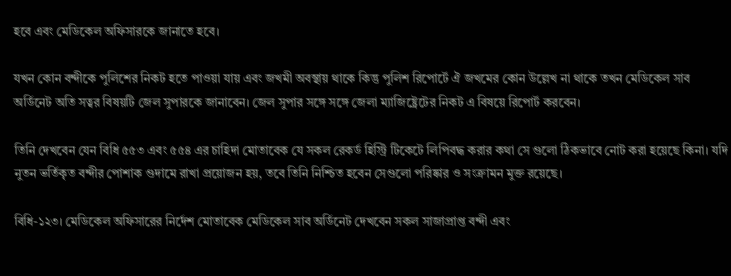হবে এবং মেডিকেল অফিসারকে জানাতে হবে।

যখন কোন বন্দীকে পুলিশের নিকট হতে পাওয়া যায় এবং জখমী অবস্থায় থাকে কিন্তু পুলিশ রিপোর্টে ঐ জখমের কোন উল্লেখ না থাকে তখন মেডিকেল সাব অর্ডিনেট অতি সত্বর বিষয়টি জেল সুপারকে জানাবেন। জেল সুপার সঙ্গে সঙ্গে জেলা ম্যাজিষ্ট্রেটের নিকট এ বিষয়ে রিপোর্ট করবেন।

তিনি দেখবেন যেন বিধি ৫৫৩ এবং ৫৫৪ এর চাহিদা মোতাবেক যে সকল রেকর্ড হিস্ট্রি টিকেটে লিপিবদ্ধ করার কথা সে গুলো ঠিকভাবে নোট করা হয়েছে কিনা। যদি নুতন ভর্তিকৃত বন্দীর পোশাক গুদামে রাখা প্রয়োজন হয়, তবে তিনি নিশ্চিত হবেন সেগুলো পরিষ্কার ও সংক্রামন মুক্ত রয়েছে।

বিধি-১২৩। মেডিকেল অফিসারের নির্দেশ মোতাবেক মেডিকেল সাব অর্ডিনেট দেখবেন সকল সাজাপ্রাপ্ত বন্দী এবং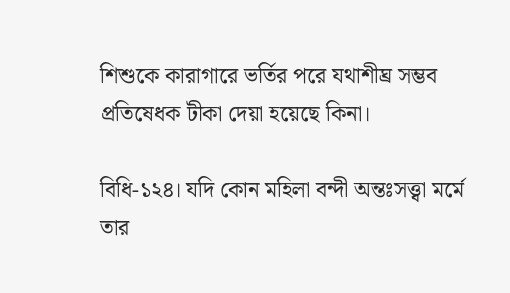শিশুকে কারাগারে ভর্তির পরে যথাশীঘ্র সম্ভব প্রতিষেধক টীকা দেয়া হয়েছে কিনা।

বিধি-১২৪। যদি কোন মহিলা বন্দী অন্তঃসত্ত্বা মর্মে তার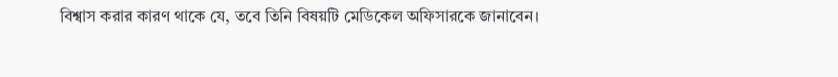বিশ্বাস করার কারণ থাকে যে, তবে তিনি বিষয়টি মেডিকেল অফিসারকে জানাবেন।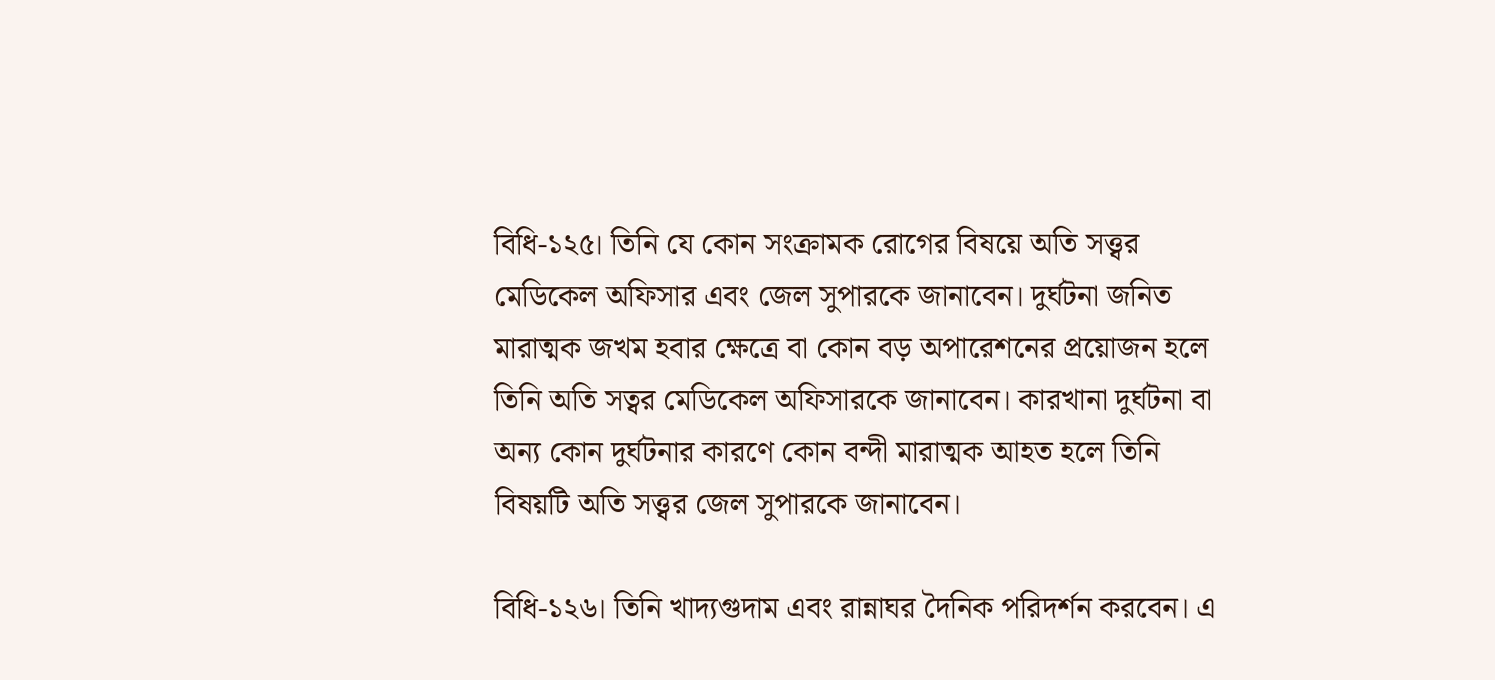বিধি-১২৫। তিনি যে কোন সংক্রামক রোগের বিষয়ে অতি সত্ত্বর মেডিকেল অফিসার এবং জেল সুপারকে জানাবেন। দুর্ঘটনা জনিত মারাত্মক জখম হবার ক্ষেত্রে বা কোন বড় অপারেশনের প্রয়োজন হলে তিনি অতি সত্বর মেডিকেল অফিসারকে জানাবেন। কারখানা দুর্ঘটনা বা অন্য কোন দুর্ঘটনার কারণে কোন বন্দী মারাত্মক আহত হলে তিনি বিষয়টি অতি সত্ত্বর জেল সুপারকে জানাবেন।

বিধি-১২৬। তিনি খাদ্যগুদাম এবং রান্নাঘর দৈনিক পরিদর্শন করবেন। এ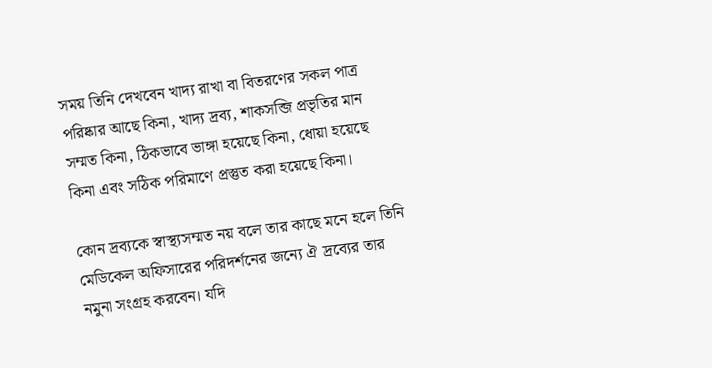সময় তিনি দেখবেন খাদ্য রাখা বা বিতরণের সকল পাত্র পরিষ্কার আছে কিনা, খাদ্য দ্রব্য, শাকসব্জি প্রভৃতির মান সম্মত কিনা, ঠিকভাবে ভাঙ্গা হয়েছে কিনা, ধোয়া হয়েছে কিনা এবং সঠিক পরিমাণে প্রস্তুত করা হয়েছে কিনা।

কোন দ্রব্যকে স্বাস্থ্যসম্মত নয় বলে তার কাছে মনে হলে তিনি মেডিকেল অফিসারের পরিদর্শনের জন্যে ঐ দ্রব্যের তার নমুনা সংগ্রহ করবেন। যদি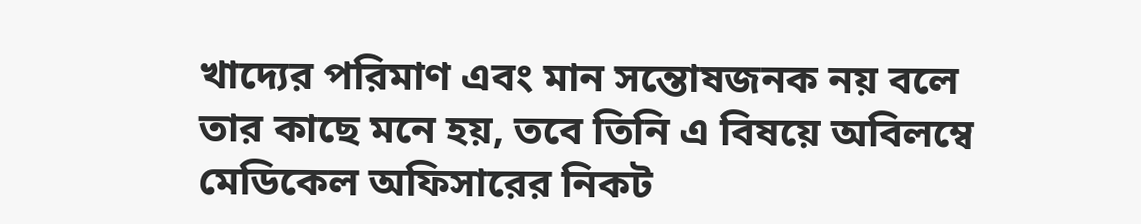খাদ্যের পরিমাণ এবং মান সন্তোষজনক নয় বলে তার কাছে মনে হয়, তবে তিনি এ বিষয়ে অবিলম্বে মেডিকেল অফিসারের নিকট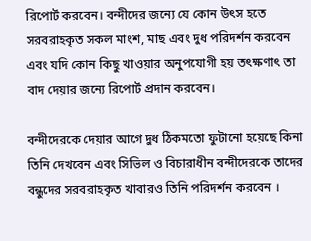রিপোর্ট করবেন। বন্দীদের জন্যে যে কোন উৎস হতে সরবরাহকৃত সকল মাংশ, মাছ এবং দুধ পরিদর্শন করবেন এবং যদি কোন কিছু খাওয়ার অনুপযোগী হয় তৎক্ষণাৎ তা বাদ দেয়ার জন্যে রিপোর্ট প্রদান করবেন।

বন্দীদেরকে দেয়ার আগে দুধ ঠিকমতো ফুটানো হয়েছে কিনা তিনি দেখবেন এবং সিভিল ও বিচারাধীন বন্দীদেরকে তাদের বন্ধুদের সরবরাহকৃত খাবারও তিনি পরিদর্শন করবেন ।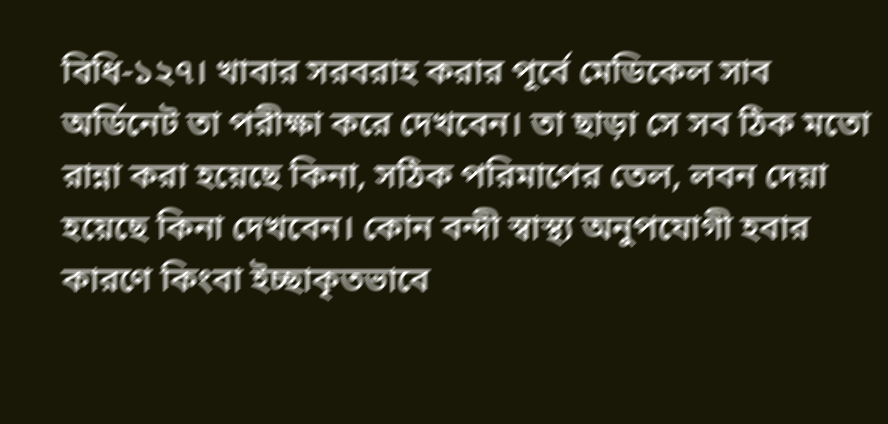বিধি-১২৭। খাবার সরবরাহ করার পূর্বে মেডিকেল সাব অর্ডিনেট তা পরীক্ষা করে দেখবেন। তা ছাড়া সে সব ঠিক মতো রান্না করা হয়েছে কিনা, সঠিক পরিমাপের তেল, লবন দেয়া হয়েছে কিনা দেখবেন। কোন বন্দী স্বাস্থ্য অনুপযোগী হবার কারণে কিংবা ইচ্ছাকৃতভাবে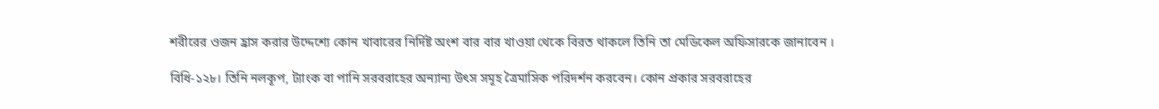শরীরের ওজন হ্রাস করার উদ্দেশ্যে কোন খাবারের নির্দিষ্ট অংশ বার বার খাওয়া থেকে বিরত থাকলে তিনি তা মেডিকেল অফিসারকে জানাবেন ।

বিধি-১২৮। তিনি নলকূপ, ট্যাংক বা পানি সরবরাহের অন্যান্য উৎস সমূহ ত্রৈমাসিক পরিদর্শন করবেন। কোন প্রকার সরবরাহের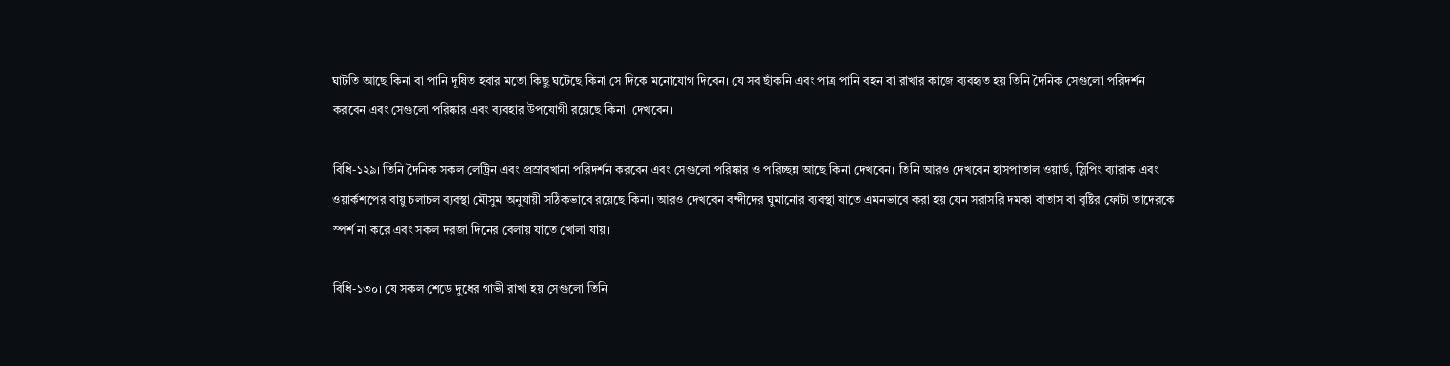ঘাটতি আছে কিনা বা পানি দূষিত হবার মতো কিছু ঘটেছে কিনা সে দিকে মনোযোগ দিবেন। যে সব ছাঁকনি এবং পাত্র পানি বহন বা রাখার কাজে ব্যবহৃত হয় তিনি দৈনিক সেগুলো পরিদর্শন করবেন এবং সেগুলো পরিষ্কার এবং ব্যবহার উপযোগী রয়েছে কিনা  দেখবেন।

বিধি-১২৯। তিনি দৈনিক সকল লেট্রিন এবং প্রস্রাবখানা পরিদর্শন করবেন এবং সেগুলো পরিষ্কার ও পরিচ্ছন্ন আছে কিনা দেখবেন। তিনি আরও দেখবেন হাসপাতাল ওয়ার্ড, স্লিপিং ব্যারাক এবং ওয়ার্কশপের বায়ু চলাচল ব্যবস্থা মৌসুম অনুযায়ী সঠিকভাবে রয়েছে কিনা। আরও দেখবেন বন্দীদের ঘুমানোর ব্যবস্থা যাতে এমনভাবে করা হয় যেন সরাসরি দমকা বাতাস বা বৃষ্টির ফোটা তাদেরকে স্পর্শ না করে এবং সকল দরজা দিনের বেলায় যাতে খোলা যায়।

বিধি-১৩০। যে সকল শেডে দুধের গাভী রাখা হয় সেগুলো তিনি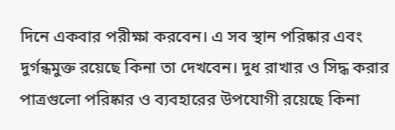দিনে একবার পরীক্ষা করবেন। এ সব স্থান পরিষ্কার এবং দুর্গন্ধমুক্ত রয়েছে কিনা তা দেখবেন। দুধ রাখার ও সিদ্ধ করার পাত্রগুলো পরিষ্কার ও ব্যবহারের উপযোগী রয়েছে কিনা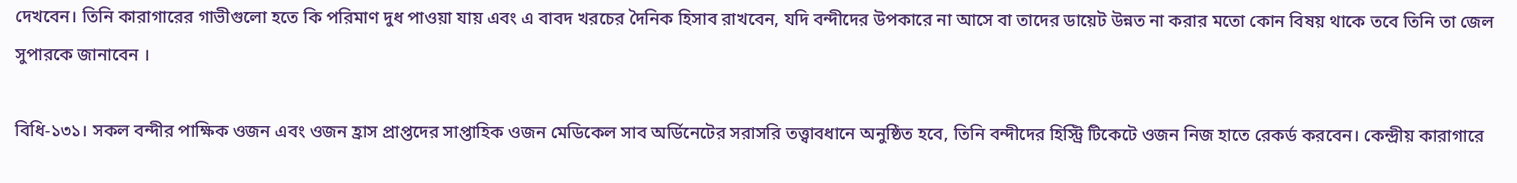দেখবেন। তিনি কারাগারের গাভীগুলো হতে কি পরিমাণ দুধ পাওয়া যায় এবং এ বাবদ খরচের দৈনিক হিসাব রাখবেন, যদি বন্দীদের উপকারে না আসে বা তাদের ডায়েট উন্নত না করার মতো কোন বিষয় থাকে তবে তিনি তা জেল সুপারকে জানাবেন ।

বিধি-১৩১। সকল বন্দীর পাক্ষিক ওজন এবং ওজন হ্রাস প্রাপ্তদের সাপ্তাহিক ওজন মেডিকেল সাব অর্ডিনেটের সরাসরি তত্ত্বাবধানে অনুষ্ঠিত হবে, তিনি বন্দীদের হিস্ট্রি টিকেটে ওজন নিজ হাতে রেকর্ড করবেন। কেন্দ্রীয় কারাগারে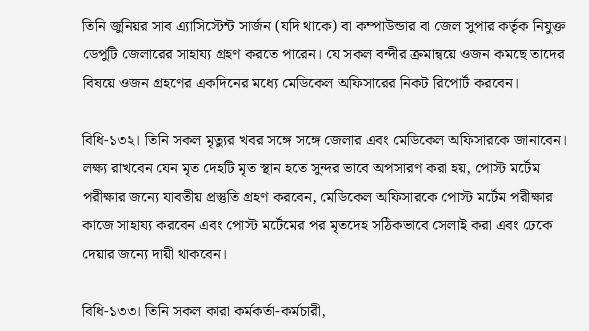তিনি জুনিয়র সাব এ্যাসিস্টেন্ট সার্জন (যদি থাকে) বা কম্পাউন্ডার বা জেল সুপার কর্তৃক নিযুক্ত ডেপুটি জেলারের সাহায্য গ্রহণ করতে পারেন। যে সকল বন্দীর ক্রমান্বয়ে ওজন কমছে তাদের বিষয়ে ওজন গ্রহণের একদিনের মধ্যে মেডিকেল অফিসারের নিকট রিপোর্ট করবেন।

বিধি-১৩২। তিনি সকল মৃত্যুর খবর সঙ্গে সঙ্গে জেলার এবং মেডিকেল অফিসারকে জানাবেন। লক্ষ্য রাখবেন যেন মৃত দেহটি মৃত স্থান হতে সুন্দর ভাবে অপসারণ করা হয়, পোস্ট মর্টেম পরীক্ষার জন্যে যাবতীয় প্রস্তুতি গ্রহণ করবেন, মেডিকেল অফিসারকে পোস্ট মর্টেম পরীক্ষার কাজে সাহায্য করবেন এবং পোস্ট মর্টেমের পর মৃতদেহ সঠিকভাবে সেলাই করা এবং ঢেকে দেয়ার জন্যে দায়ী থাকবেন।

বিধি-১৩৩। তিনি সকল কারা কর্মকর্তা-কর্মচারী,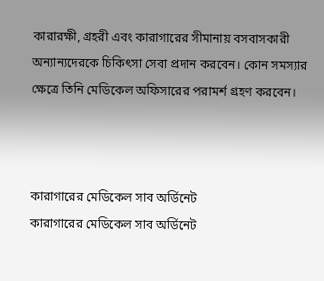কারারক্ষী, গ্রহরী এবং কারাগারের সীমানায় বসবাসকারী অন্যান্যদেরকে চিকিৎসা সেবা প্রদান করবেন। কোন সমস্যার ক্ষেত্রে তিনি মেডিকেল অফিসারের পরামর্শ গ্রহণ করবেন।



কারাগারের মেডিকেল সাব অর্ডিনেট
কারাগারের মেডিকেল সাব অর্ডিনেট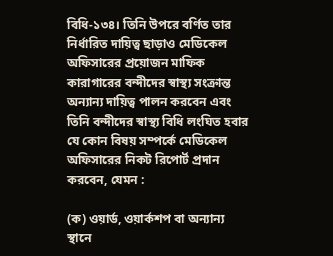বিধি-১৩৪। তিনি উপরে বর্ণিত তার নির্ধারিত দায়িত্ব ছাড়াও মেডিকেল অফিসারের প্রয়োজন মাফিক কারাগারের বন্দীদের স্বাস্থ্য সংক্রান্ত অন্যান্য দায়িত্ব পালন করবেন এবং তিনি বন্দীদের স্বাস্থ্য বিধি লংঘিত হবার যে কোন বিষয় সম্পর্কে মেডিকেল অফিসারের নিকট রিপোর্ট প্রদান করবেন, যেমন :

(ক) ওয়ার্ড, ওয়ার্কশপ বা অন্যান্য স্থানে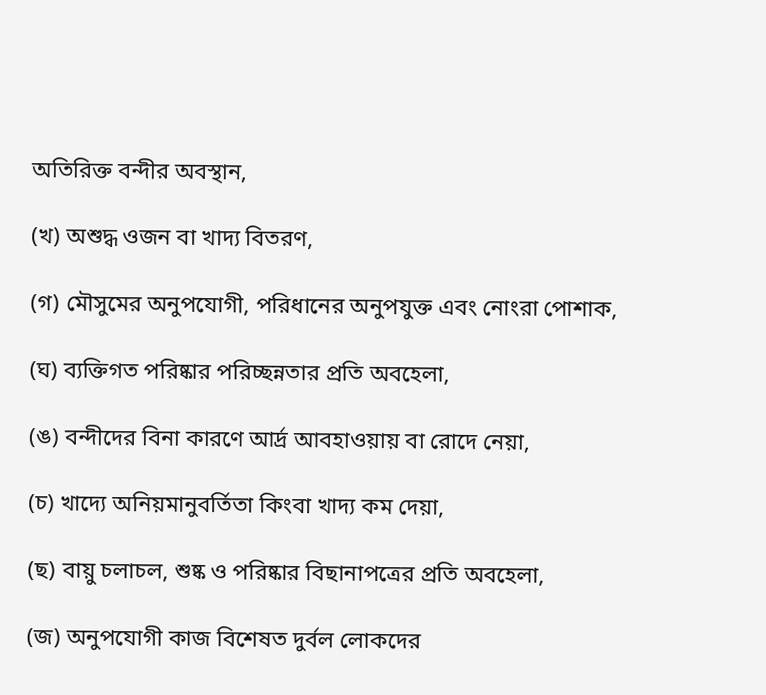অতিরিক্ত বন্দীর অবস্থান,

(খ) অশুদ্ধ ওজন বা খাদ্য বিতরণ,

(গ) মৌসুমের অনুপযোগী, পরিধানের অনুপযুক্ত এবং নোংরা পোশাক,

(ঘ) ব্যক্তিগত পরিষ্কার পরিচ্ছন্নতার প্রতি অবহেলা,

(ঙ) বন্দীদের বিনা কারণে আর্দ্র আবহাওয়ায় বা রোদে নেয়া,

(চ) খাদ্যে অনিয়মানুবর্তিতা কিংবা খাদ্য কম দেয়া,

(ছ) বায়ু চলাচল, শুষ্ক ও পরিষ্কার বিছানাপত্রের প্রতি অবহেলা,

(জ) অনুপযোগী কাজ বিশেষত দুর্বল লোকদের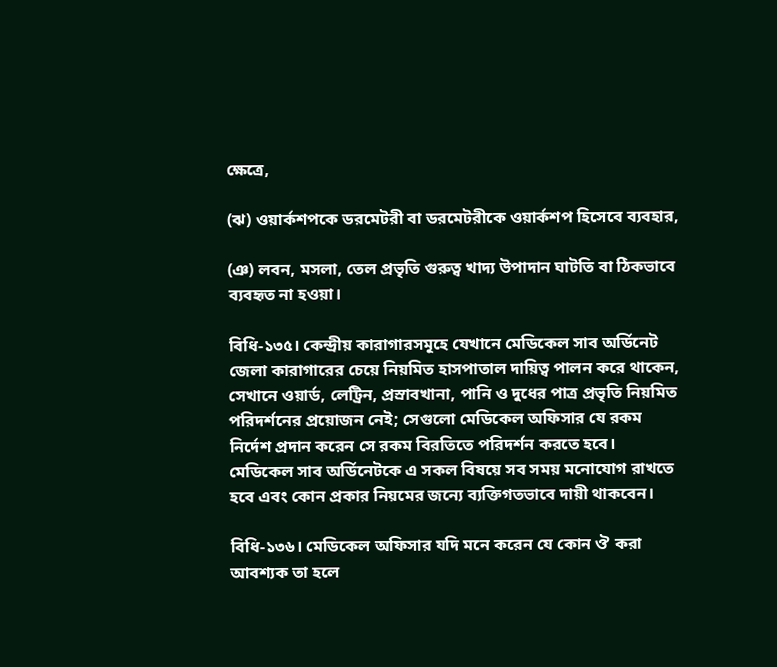ক্ষেত্রে,

(ঝ) ওয়ার্কশপকে ডরমেটরী বা ডরমেটরীকে ওয়ার্কশপ হিসেবে ব্যবহার,

(ঞ) লবন, মসলা, তেল প্রভৃতি গুরুত্ব খাদ্য উপাদান ঘাটতি বা ঠিকভাবে ব্যবহৃত না হওয়া।

বিধি-১৩৫। কেন্দ্রীয় কারাগারসমূহে যেখানে মেডিকেল সাব অর্ডিনেট জেলা কারাগারের চেয়ে নিয়মিত হাসপাতাল দায়িত্ব পালন করে থাকেন, সেখানে ওয়ার্ড, লেট্রিন, প্রস্রাবখানা, পানি ও দুধের পাত্র প্রভৃতি নিয়মিত পরিদর্শনের প্রয়োজন নেই; সেগুলো মেডিকেল অফিসার যে রকম নির্দেশ প্রদান করেন সে রকম বিরতিতে পরিদর্শন করতে হবে। মেডিকেল সাব অর্ডিনেটকে এ সকল বিষয়ে সব সময় মনোযোগ রাখতে হবে এবং কোন প্রকার নিয়মের জন্যে ব্যক্তিগতভাবে দায়ী থাকবেন।

বিধি-১৩৬। মেডিকেল অফিসার যদি মনে করেন যে কোন ঔ করা আবশ্যক তা হলে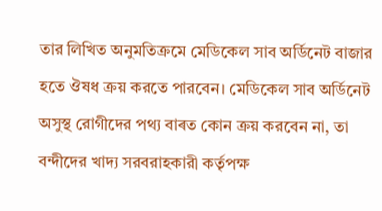তার লিখিত অনুমতিক্রমে মেডিকেল সাব অর্ডিনেট বাজার হতে ঔষধ ক্রয় করতে পারবেন। মেডিকেল সাব অর্ডিনেট অসুস্থ রোগীদের পথ্য বাৰত কোন ক্রয় করবেন না, তা বন্দীদের খাদ্য সরবরাহকারী কর্তৃপক্ষ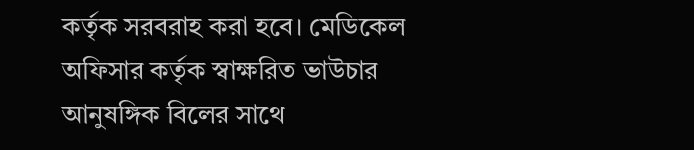কর্তৃক সরবরাহ করা হবে। মেডিকেল অফিসার কর্তৃক স্বাক্ষরিত ভাউচার আনুষঙ্গিক বিলের সাথে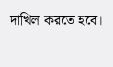দাখিল করতে হবে।